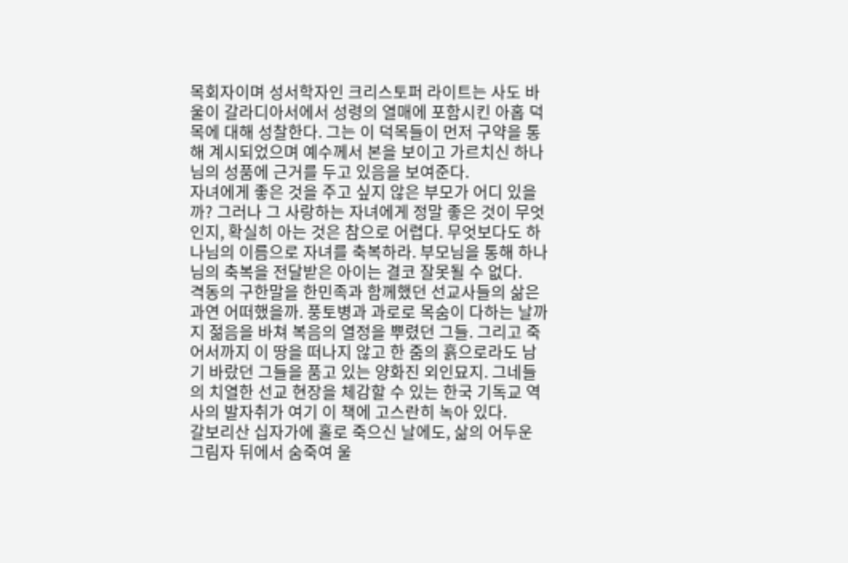목회자이며 성서학자인 크리스토퍼 라이트는 사도 바울이 갈라디아서에서 성령의 열매에 포함시킨 아홉 덕목에 대해 성찰한다. 그는 이 덕목들이 먼저 구약을 통해 계시되었으며 예수께서 본을 보이고 가르치신 하나님의 성품에 근거를 두고 있음을 보여준다.
자녀에게 좋은 것을 주고 싶지 않은 부모가 어디 있을까? 그러나 그 사랑하는 자녀에게 정말 좋은 것이 무엇인지, 확실히 아는 것은 참으로 어렵다. 무엇보다도 하나님의 이름으로 자녀를 축복하라. 부모님을 통해 하나님의 축복을 전달받은 아이는 결코 잘못될 수 없다.
격동의 구한말을 한민족과 함께했던 선교사들의 삶은 과연 어떠했을까. 풍토병과 과로로 목숨이 다하는 날까지 젊음을 바쳐 복음의 열정을 뿌렸던 그들. 그리고 죽어서까지 이 땅을 떠나지 않고 한 줌의 흙으로라도 남기 바랐던 그들을 품고 있는 양화진 외인묘지. 그네들의 치열한 선교 현장을 체감할 수 있는 한국 기독교 역사의 발자취가 여기 이 책에 고스란히 녹아 있다.
갈보리산 십자가에 홀로 죽으신 날에도, 삶의 어두운 그림자 뒤에서 숨죽여 울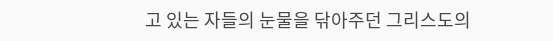고 있는 자들의 눈물을 닦아주던 그리스도의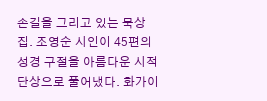손길을 그리고 있는 묵상집. 조영순 시인이 45편의 성경 구절을 아름다운 시적단상으로 풀어냈다. 화가이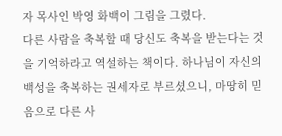자 목사인 박영 화백이 그림을 그렸다.
다른 사람을 축복할 때 당신도 축복을 받는다는 것을 기억하라고 역설하는 책이다. 하나님이 자신의 백성을 축복하는 권세자로 부르셨으니, 마땅히 믿음으로 다른 사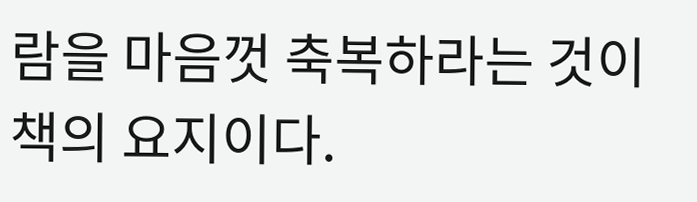람을 마음껏 축복하라는 것이 책의 요지이다.